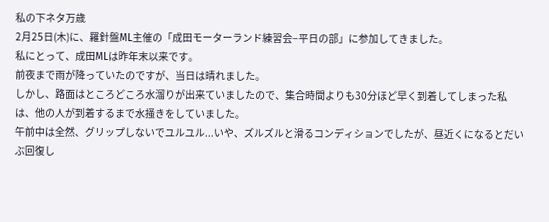私の下ネタ万歳
2月25日(木)に、羅針盤ML主催の「成田モーターランド練習会−平日の部」に参加してきました。
私にとって、成田MLは昨年末以来です。
前夜まで雨が降っていたのですが、当日は晴れました。
しかし、路面はところどころ水溜りが出来ていましたので、集合時間よりも30分ほど早く到着してしまった私は、他の人が到着するまで水掻きをしていました。
午前中は全然、グリップしないでユルユル...いや、ズルズルと滑るコンディションでしたが、昼近くになるとだいぶ回復し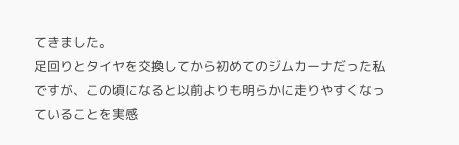てきました。
足回りとタイヤを交換してから初めてのジムカーナだった私ですが、この頃になると以前よりも明らかに走りやすくなっていることを実感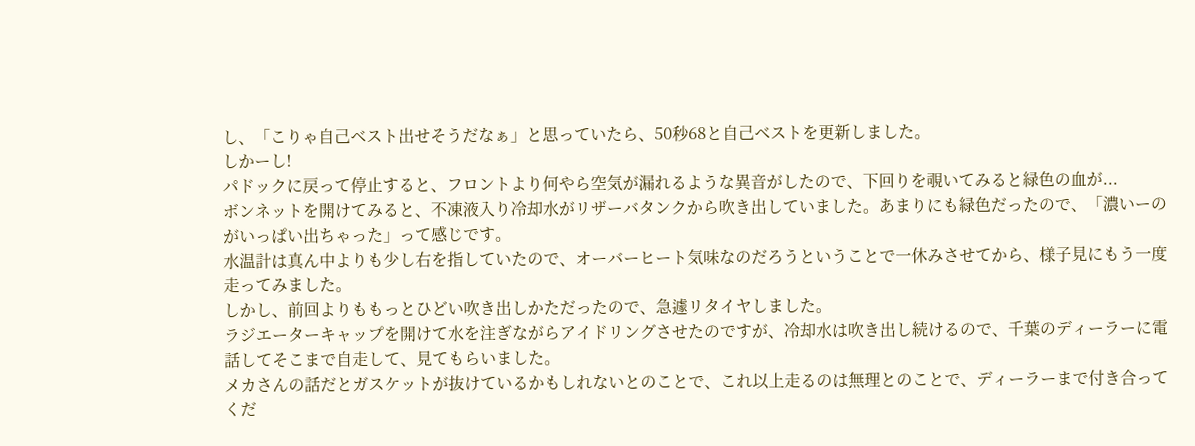し、「こりゃ自己ベスト出せそうだなぁ」と思っていたら、50秒68と自己ベストを更新しました。
しかーし!
パドックに戻って停止すると、フロントより何やら空気が漏れるような異音がしたので、下回りを覗いてみると緑色の血が...
ボンネットを開けてみると、不凍液入り冷却水がリザーバタンクから吹き出していました。あまりにも緑色だったので、「濃いーのがいっぱい出ちゃった」って感じです。
水温計は真ん中よりも少し右を指していたので、オーバーヒート気味なのだろうということで一休みさせてから、様子見にもう一度走ってみました。
しかし、前回よりももっとひどい吹き出しかただったので、急遽リタイヤしました。
ラジエーターキャップを開けて水を注ぎながらアイドリングさせたのですが、冷却水は吹き出し続けるので、千葉のディーラーに電話してそこまで自走して、見てもらいました。
メカさんの話だとガスケットが抜けているかもしれないとのことで、これ以上走るのは無理とのことで、ディーラーまで付き合ってくだ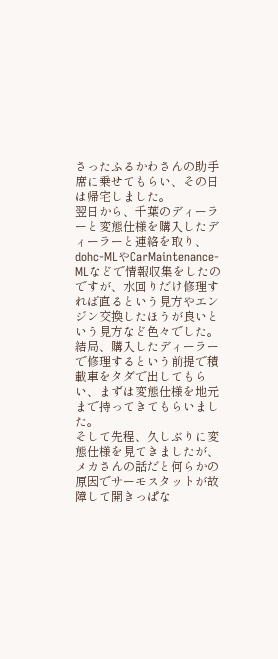さったふるかわさんの助手席に乗せてもらい、その日は帰宅しました。
翌日から、千葉のディーラーと変態仕様を購入したディーラーと連絡を取り、dohc-MLやCarMaintenance-MLなどで情報収集をしたのですが、水回りだけ修理すれば直るという見方やエンジン交換したほうが良いという見方など色々でした。
結局、購入したディーラーで修理するという前提で積載車をタダで出してもらい、まずは変態仕様を地元まで持ってきてもらいました。
そして先程、久しぶりに変態仕様を見てきましたが、メカさんの話だと何らかの原因でサーモスタットが故障して開きっぱな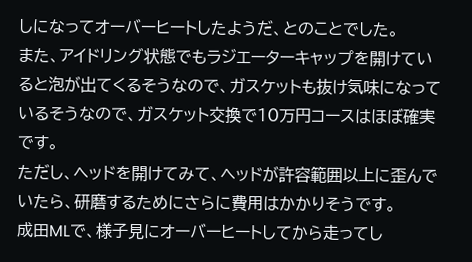しになってオーバーヒートしたようだ、とのことでした。
また、アイドリング状態でもラジエーターキャップを開けていると泡が出てくるそうなので、ガスケットも抜け気味になっているそうなので、ガスケット交換で10万円コースはほぼ確実です。
ただし、ヘッドを開けてみて、ヘッドが許容範囲以上に歪んでいたら、研磨するためにさらに費用はかかりそうです。
成田MLで、様子見にオーバーヒートしてから走ってし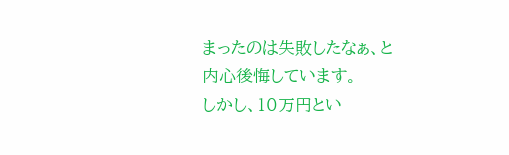まったのは失敗したなぁ、と内心後悔しています。
しかし、10万円とい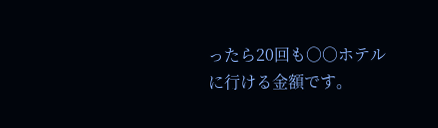ったら20回も○○ホテルに行ける金額です。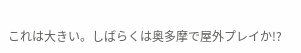これは大きい。しばらくは奥多摩で屋外プレイか!?